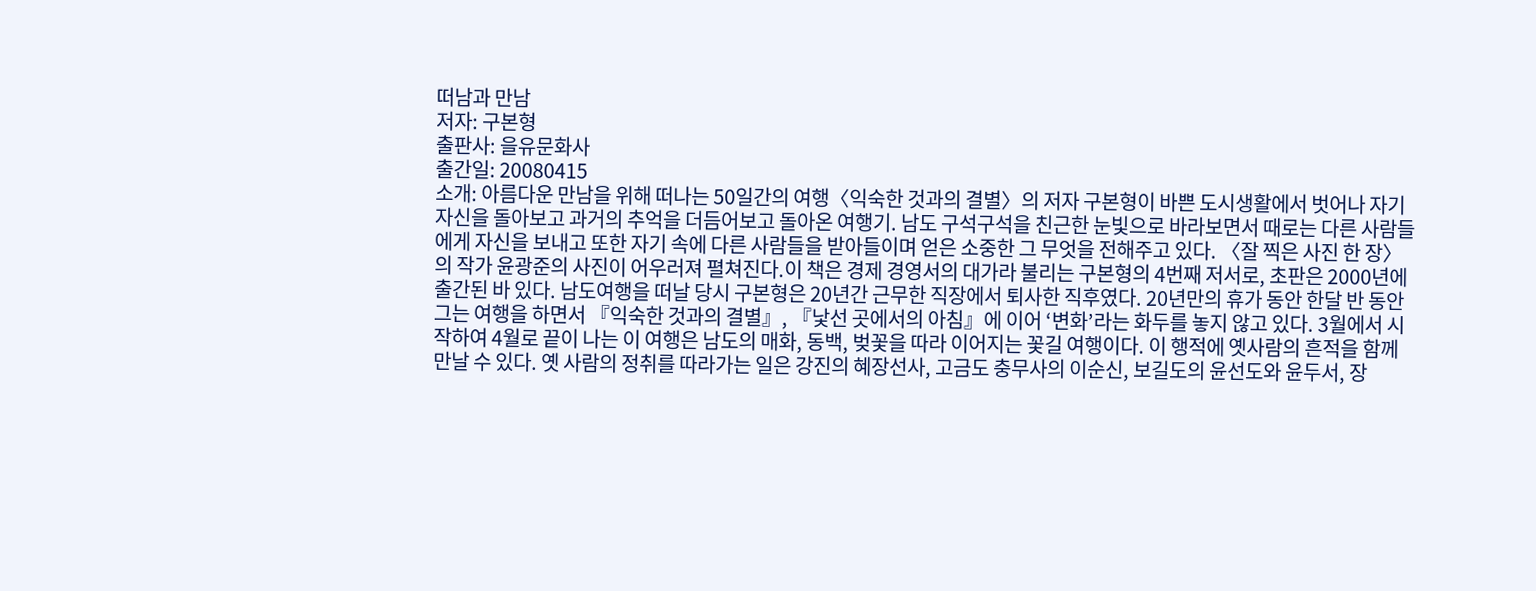떠남과 만남
저자: 구본형
출판사: 을유문화사
출간일: 20080415
소개: 아름다운 만남을 위해 떠나는 50일간의 여행〈익숙한 것과의 결별〉의 저자 구본형이 바쁜 도시생활에서 벗어나 자기 자신을 돌아보고 과거의 추억을 더듬어보고 돌아온 여행기. 남도 구석구석을 친근한 눈빛으로 바라보면서 때로는 다른 사람들에게 자신을 보내고 또한 자기 속에 다른 사람들을 받아들이며 얻은 소중한 그 무엇을 전해주고 있다. 〈잘 찍은 사진 한 장〉의 작가 윤광준의 사진이 어우러져 펼쳐진다.이 책은 경제 경영서의 대가라 불리는 구본형의 4번째 저서로, 초판은 2000년에 출간된 바 있다. 남도여행을 떠날 당시 구본형은 20년간 근무한 직장에서 퇴사한 직후였다. 20년만의 휴가 동안 한달 반 동안 그는 여행을 하면서 『익숙한 것과의 결별』, 『낯선 곳에서의 아침』에 이어 ‘변화’라는 화두를 놓지 않고 있다. 3월에서 시작하여 4월로 끝이 나는 이 여행은 남도의 매화, 동백, 벚꽃을 따라 이어지는 꽃길 여행이다. 이 행적에 옛사람의 흔적을 함께 만날 수 있다. 옛 사람의 정취를 따라가는 일은 강진의 혜장선사, 고금도 충무사의 이순신, 보길도의 윤선도와 윤두서, 장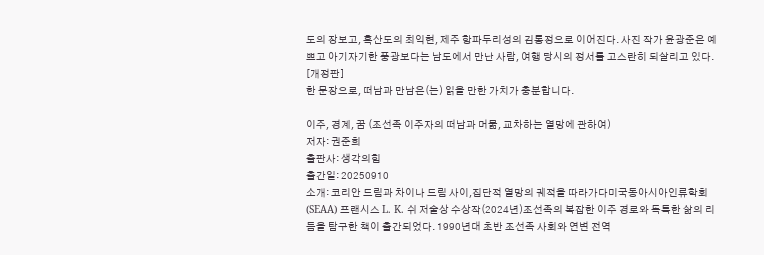도의 장보고, 흑산도의 최익현, 제주 항파두리성의 김통정으로 이어진다. 사진 작가 윤광준은 예쁘고 아기자기한 풍광보다는 남도에서 만난 사람, 여행 당시의 정서를 고스란히 되살리고 있다. [개정판]
한 문장으로, 떠남과 만남은(는) 읽을 만한 가치가 충분합니다.

이주, 경계, 꿈 (조선족 이주자의 떠남과 머묾, 교차하는 열망에 관하여)
저자: 권준희
출판사: 생각의힘
출간일: 20250910
소개: 코리안 드림과 차이나 드림 사이,집단적 열망의 궤적을 따라가다미국동아시아인류학회(SEAA) 프랜시스 L. K. 쉬 저술상 수상작(2024년)조선족의 복잡한 이주 경로와 독특한 삶의 리듬을 탐구한 책이 출간되었다. 1990년대 초반 조선족 사회와 연변 전역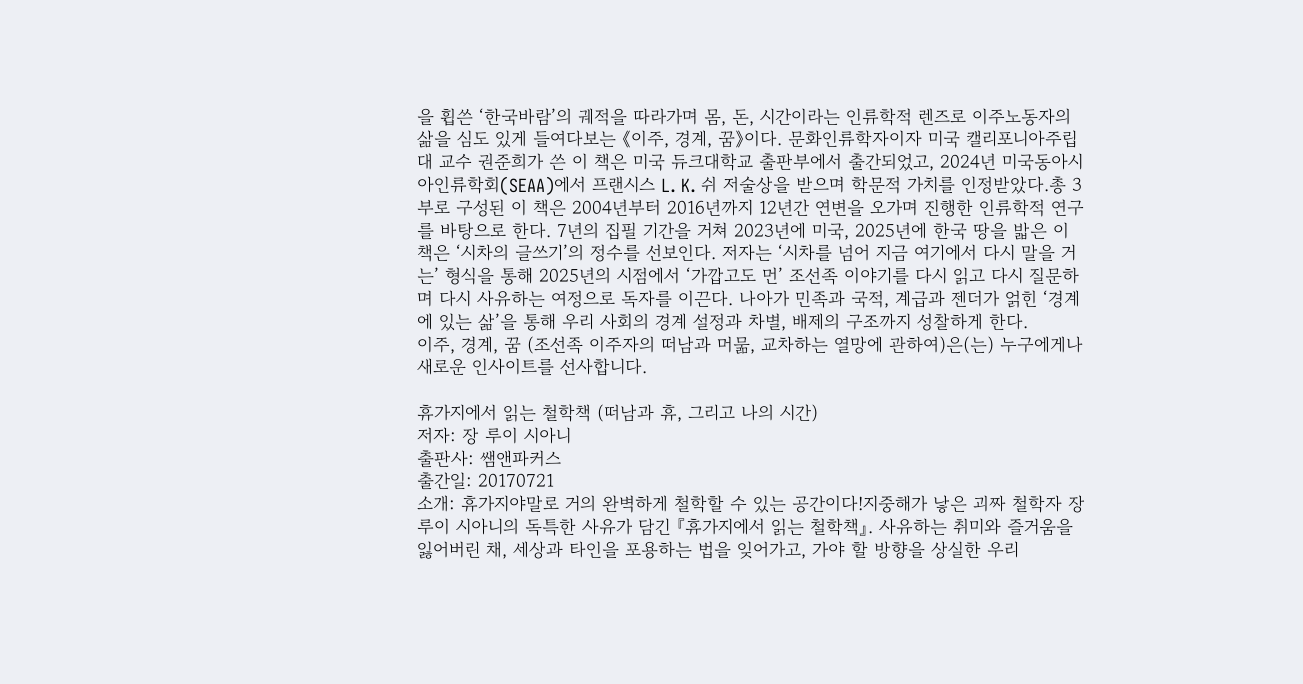을 휩쓴 ‘한국바람’의 궤적을 따라가며 몸, 돈, 시간이라는 인류학적 렌즈로 이주노동자의 삶을 심도 있게 들여다보는 《이주, 경계, 꿈》이다. 문화인류학자이자 미국 캘리포니아주립대 교수 권준희가 쓴 이 책은 미국 듀크대학교 출판부에서 출간되었고, 2024년 미국동아시아인류학회(SEAA)에서 프랜시스 L. K. 쉬 저술상을 받으며 학문적 가치를 인정받았다.총 3부로 구성된 이 책은 2004년부터 2016년까지 12년간 연변을 오가며 진행한 인류학적 연구를 바탕으로 한다. 7년의 집필 기간을 거쳐 2023년에 미국, 2025년에 한국 땅을 밟은 이 책은 ‘시차의 글쓰기’의 정수를 선보인다. 저자는 ‘시차를 넘어 지금 여기에서 다시 말을 거는’ 형식을 통해 2025년의 시점에서 ‘가깝고도 먼’ 조선족 이야기를 다시 읽고 다시 질문하며 다시 사유하는 여정으로 독자를 이끈다. 나아가 민족과 국적, 계급과 젠더가 얽힌 ‘경계에 있는 삶’을 통해 우리 사회의 경계 설정과 차별, 배제의 구조까지 성찰하게 한다.
이주, 경계, 꿈 (조선족 이주자의 떠남과 머묾, 교차하는 열망에 관하여)은(는) 누구에게나 새로운 인사이트를 선사합니다.

휴가지에서 읽는 철학책 (떠남과 휴, 그리고 나의 시간)
저자: 장 루이 시아니
출판사: 쌤앤파커스
출간일: 20170721
소개: 휴가지야말로 거의 완벽하게 철학할 수 있는 공간이다!지중해가 낳은 괴짜 철학자 장 루이 시아니의 독특한 사유가 담긴 『휴가지에서 읽는 철학책』. 사유하는 취미와 즐거움을 잃어버린 채, 세상과 타인을 포용하는 법을 잊어가고, 가야 할 방향을 상실한 우리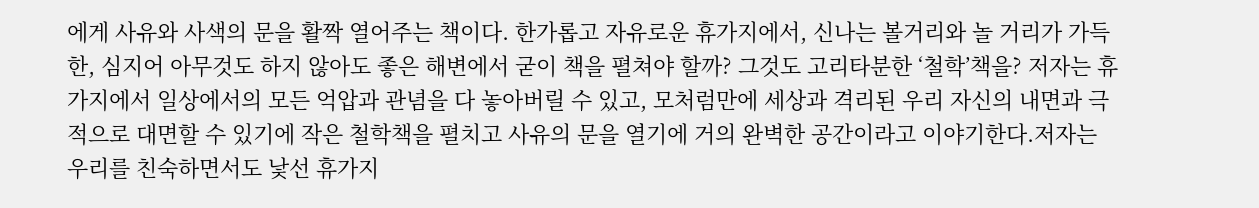에게 사유와 사색의 문을 활짝 열어주는 책이다. 한가롭고 자유로운 휴가지에서, 신나는 볼거리와 놀 거리가 가득한, 심지어 아무것도 하지 않아도 좋은 해변에서 굳이 책을 펼쳐야 할까? 그것도 고리타분한 ‘철학’책을? 저자는 휴가지에서 일상에서의 모든 억압과 관념을 다 놓아버릴 수 있고, 모처럼만에 세상과 격리된 우리 자신의 내면과 극적으로 대면할 수 있기에 작은 철학책을 펼치고 사유의 문을 열기에 거의 완벽한 공간이라고 이야기한다.저자는 우리를 친숙하면서도 낯선 휴가지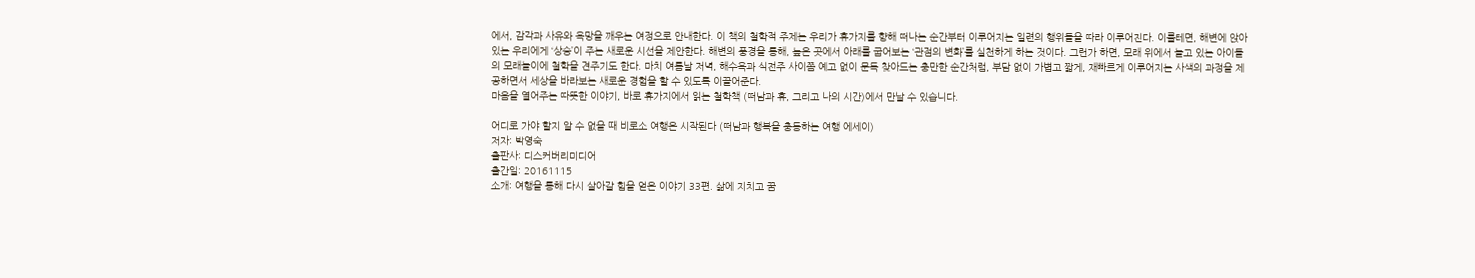에서, 감각과 사유와 욕망을 깨우는 여정으로 안내한다. 이 책의 철학적 주제는 우리가 휴가지를 향해 떠나는 순간부터 이루어지는 일련의 행위들을 따라 이루어진다. 이를테면, 해변에 앉아 있는 우리에게 ‘상승’이 주는 새로운 시선을 제안한다. 해변의 풍경을 통해, 높은 곳에서 아래를 굽어보는 ‘관점의 변화’를 실천하게 하는 것이다. 그런가 하면, 모래 위에서 놀고 있는 아이들의 모래놀이에 철학을 견주기도 한다. 마치 여름날 저녁, 해수욕과 식전주 사이쯤 예고 없이 문득 찾아드는 충만한 순간처럼, 부담 없이 가볍고 짧게, 재빠르게 이루어지는 사색의 과정을 제공하면서 세상을 바라보는 새로운 경험을 할 수 있도록 이끌어준다.
마음을 열어주는 따뜻한 이야기, 바로 휴가지에서 읽는 철학책 (떠남과 휴, 그리고 나의 시간)에서 만날 수 있습니다.

어디로 가야 할지 알 수 없을 때 비로소 여행은 시작된다 (떠남과 행복을 충동하는 여행 에세이)
저자: 박영숙
출판사: 디스커버리미디어
출간일: 20161115
소개: 여행을 통해 다시 살아갈 힘을 얻은 이야기 33편. 삶에 지치고 꿈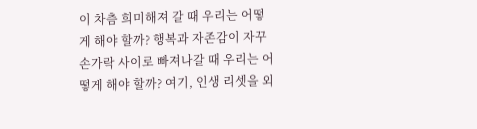이 차츰 희미해져 갈 때 우리는 어떻게 해야 할까? 행복과 자존감이 자꾸 손가락 사이로 빠져나갈 때 우리는 어떻게 해야 할까? 여기, 인생 리셋을 외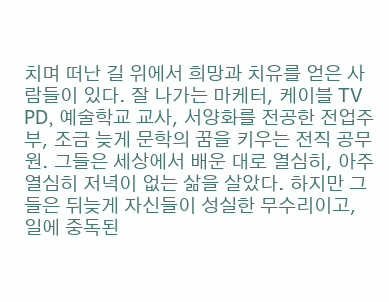치며 떠난 길 위에서 희망과 치유를 얻은 사람들이 있다. 잘 나가는 마케터, 케이블 TV PD, 예술학교 교사, 서양화를 전공한 전업주부, 조금 늦게 문학의 꿈을 키우는 전직 공무원. 그들은 세상에서 배운 대로 열심히, 아주 열심히 저녁이 없는 삶을 살았다. 하지만 그들은 뒤늦게 자신들이 성실한 무수리이고, 일에 중독된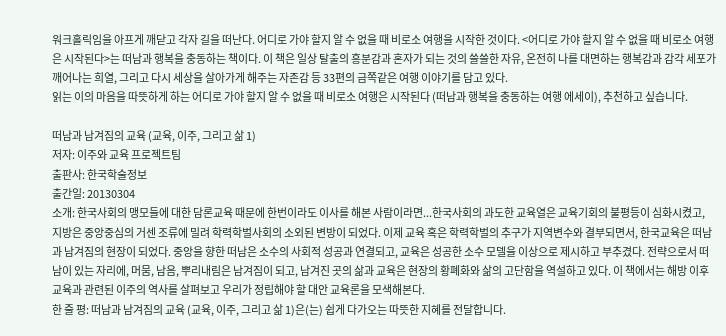워크홀릭임을 아프게 깨닫고 각자 길을 떠난다. 어디로 가야 할지 알 수 없을 때 비로소 여행을 시작한 것이다. <어디로 가야 할지 알 수 없을 때 비로소 여행은 시작된다>는 떠남과 행복을 충동하는 책이다. 이 책은 일상 탈출의 흥분감과 혼자가 되는 것의 쓸쓸한 자유, 온전히 나를 대면하는 행복감과 감각 세포가 깨어나는 희열, 그리고 다시 세상을 살아가게 해주는 자존감 등 33편의 금쪽같은 여행 이야기를 담고 있다.
읽는 이의 마음을 따뜻하게 하는 어디로 가야 할지 알 수 없을 때 비로소 여행은 시작된다 (떠남과 행복을 충동하는 여행 에세이), 추천하고 싶습니다.

떠남과 남겨짐의 교육 (교육, 이주, 그리고 삶 1)
저자: 이주와 교육 프로젝트팀
출판사: 한국학술정보
출간일: 20130304
소개: 한국사회의 맹모들에 대한 담론교육 때문에 한번이라도 이사를 해본 사람이라면...한국사회의 과도한 교육열은 교육기회의 불평등이 심화시켰고, 지방은 중앙중심의 거센 조류에 밀려 학력학벌사회의 소외된 변방이 되었다. 이제 교육 혹은 학력학벌의 추구가 지역변수와 결부되면서, 한국교육은 떠남과 남겨짐의 현장이 되었다. 중앙을 향한 떠남은 소수의 사회적 성공과 연결되고, 교육은 성공한 소수 모델을 이상으로 제시하고 부추겼다. 전략으로서 떠남이 있는 자리에, 머뭄, 남음, 뿌리내림은 남겨짐이 되고, 남겨진 곳의 삶과 교육은 현장의 황폐화와 삶의 고단함을 역설하고 있다. 이 책에서는 해방 이후 교육과 관련된 이주의 역사를 살펴보고 우리가 정립해야 할 대안 교육론을 모색해본다.
한 줄 평: 떠남과 남겨짐의 교육 (교육, 이주, 그리고 삶 1)은(는) 쉽게 다가오는 따뜻한 지혜를 전달합니다.